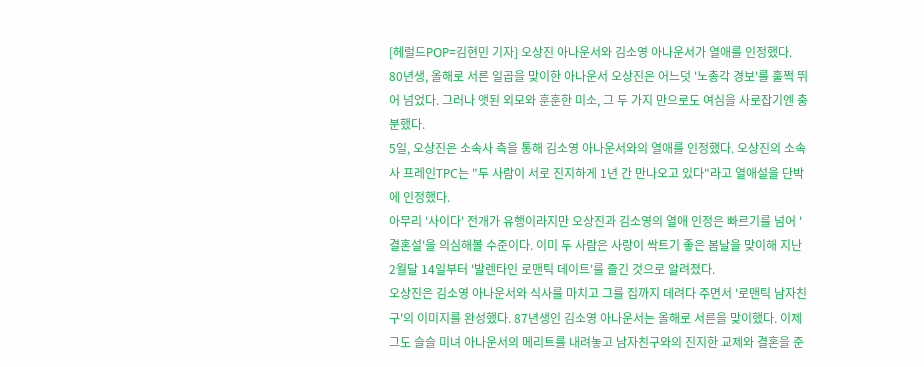[헤럴드POP=김현민 기자] 오상진 아나운서와 김소영 아나운서가 열애를 인정했다.
80년생, 올해로 서른 일곱을 맞이한 아나운서 오상진은 어느덧 '노총각 경보'를 훌쩍 뛰어 넘었다. 그러나 앳된 외모와 훈훈한 미소, 그 두 가지 만으로도 여심을 사로잡기엔 충분했다.
5일, 오상진은 소속사 측을 통해 김소영 아나운서와의 열애를 인정했다. 오상진의 소속사 프레인TPC는 "두 사람이 서로 진지하게 1년 간 만나오고 있다"라고 열애설을 단박에 인정했다.
아무리 '사이다' 전개가 유행이라지만 오상진과 김소영의 열애 인정은 빠르기를 넘어 '결혼설'을 의심해볼 수준이다. 이미 두 사람은 사랑이 싹트기 좋은 봄날을 맞이해 지난 2월달 14일부터 '발렌타인 로맨틱 데이트'를 즐긴 것으로 알려졌다.
오상진은 김소영 아나운서와 식사를 마치고 그를 집까지 데려다 주면서 '로맨틱 남자친구'의 이미지를 완성했다. 87년생인 김소영 아나운서는 올해로 서른을 맞이했다. 이제 그도 슬슬 미녀 아나운서의 메리트를 내려놓고 남자친구와의 진지한 교제와 결혼을 준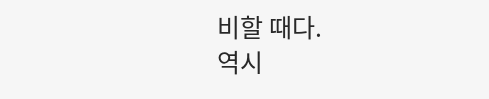비할 때다.
역시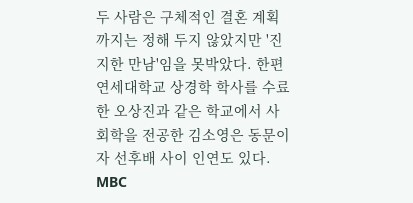두 사람은 구체적인 결혼 계획까지는 정해 두지 않았지만 '진지한 만남'임을 못박았다. 한편 연세대학교 상경학 학사를 수료한 오상진과 같은 학교에서 사회학을 전공한 김소영은 동문이자 선후배 사이 인연도 있다. MBC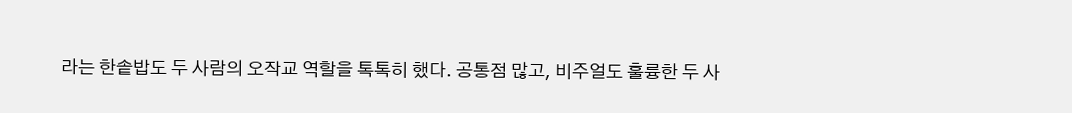라는 한솥밥도 두 사람의 오작교 역할을 톡톡히 했다. 공통점 많고, 비주얼도 훌륭한 두 사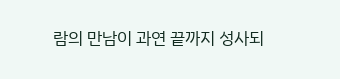람의 만남이 과연 끝까지 성사되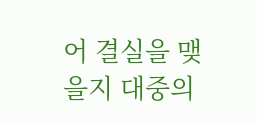어 결실을 맺을지 대중의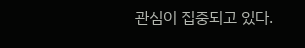관심이 집중되고 있다.